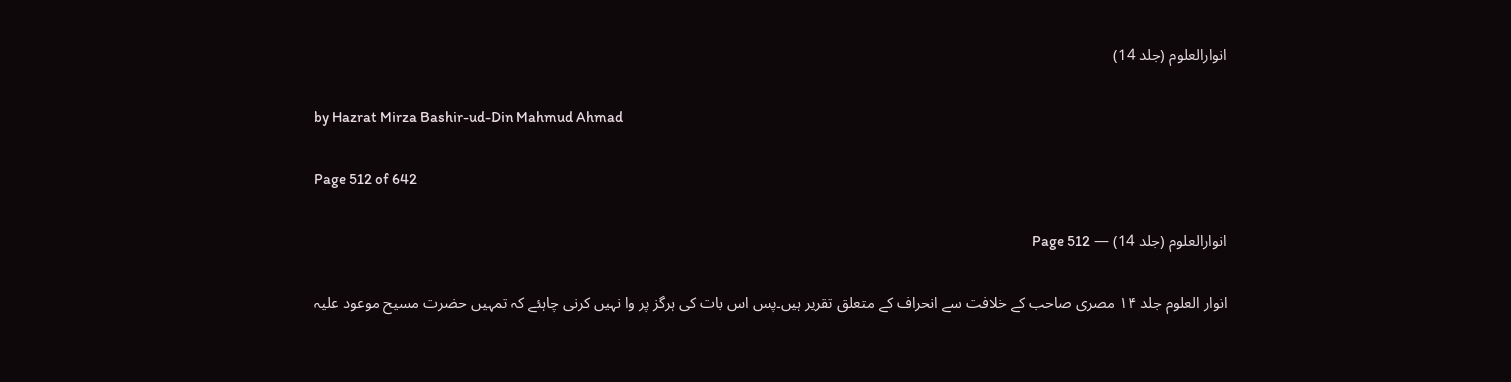انوارالعلوم (جلد 14)

by Hazrat Mirza Bashir-ud-Din Mahmud Ahmad

Page 512 of 642

انوارالعلوم (جلد 14) — Page 512

انوار العلوم جلد ۱۴ مصری صاحب کے خلافت سے انحراف کے متعلق تقریر ہیں۔پس اس بات کی ہرگز پر وا نہیں کرنی چاہئے کہ تمہیں حضرت مسیح موعود علیہ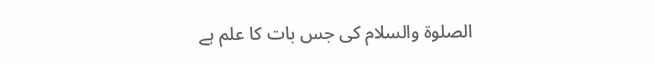الصلوۃ والسلام کی جس بات کا علم ہے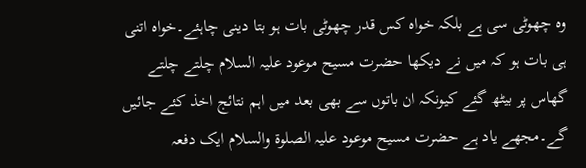وہ چھوٹی سی ہے بلکہ خواہ کس قدر چھوٹی بات ہو بتا دینی چاہئے۔خواہ اتنی ہی بات ہو کہ میں نے دیکھا حضرت مسیح موعود علیہ السلام چلتے چلتے گھاس پر بیٹھ گئے کیونکہ ان باتوں سے بھی بعد میں اہم نتائج اخذ کئے جائیں گے۔مجھے یاد ہے حضرت مسیح موعود علیہ الصلوۃ والسلام ایک دفعہ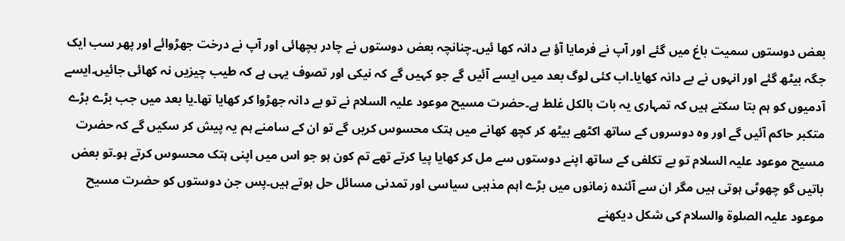بعض دوستوں سمیت باغ میں گئے اور آپ نے فرمایا آؤ بے دانہ کھا ئیں۔چنانچہ بعض دوستوں نے چادر بچھائی اور آپ نے درخت جھڑوائے اور پھر سب ایک جگہ بیٹھ گئے اور انہوں نے بے دانہ کھایا۔اب کئی لوگ بعد میں ایسے آئیں گے جو کہیں گے کہ نیکی اور تصوف یہی ہے کہ طیب چیزیں نہ کھائی جائیں۔ایسے آدمیوں کو ہم بتا سکتے ہیں کہ تمہاری یہ بات بالکل غلط ہے۔حضرت مسیح موعود علیہ السلام نے تو بے دانہ جھڑوا کر کھایا تھا۔یا بعد میں جب بڑے بڑے متکبر حاکم آئیں گے اور وہ دوسروں کے ساتھ اکٹھے بیٹھ کر کچھ کھانے میں ہتک محسوس کریں گے تو ان کے سامنے ہم یہ پیش کر سکیں گے کہ حضرت مسیح موعود علیہ السلام تو بے تکلفی کے ساتھ اپنے دوستوں سے مل کر کھایا پیا کرتے تھے تم کون ہو جو اس میں اپنی ہتک محسوس کرتے ہو۔تو بعض باتیں گو چھوٹی ہوتی ہیں مگر ان سے آئندہ زمانوں میں بڑے اہم مذہبی سیاسی اور تمدنی مسائل حل ہوتے ہیں۔پس جن دوستوں کو حضرت مسیح موعود علیہ الصلوۃ والسلام کی شکل دیکھنے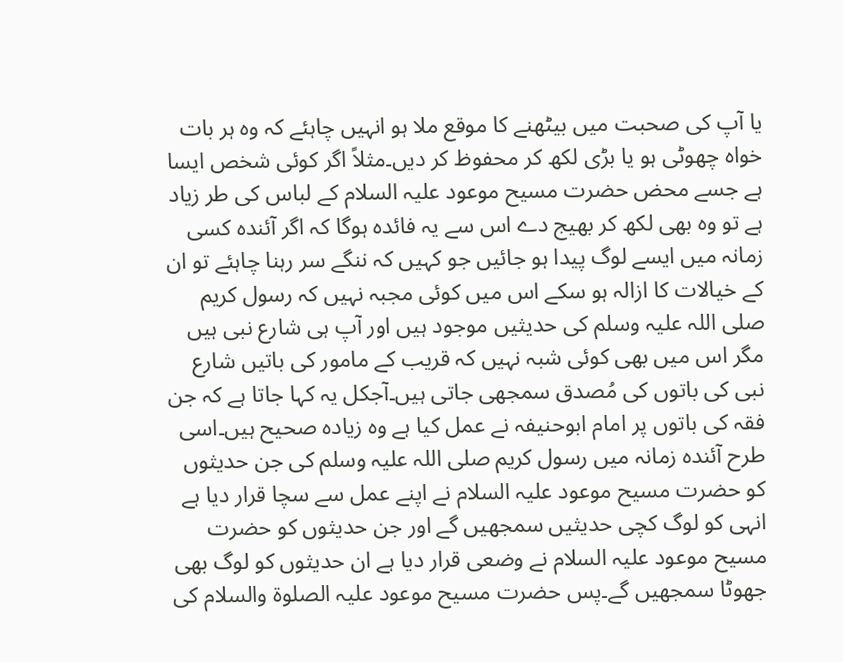یا آپ کی صحبت میں بیٹھنے کا موقع ملا ہو انہیں چاہئے کہ وہ ہر بات خواہ چھوٹی ہو یا بڑی لکھ کر محفوظ کر دیں۔مثلاً اگر کوئی شخص ایسا ہے جسے محض حضرت مسیح موعود علیہ السلام کے لباس کی طر زیاد ہے تو وہ بھی لکھ کر بھیج دے اس سے یہ فائدہ ہوگا کہ اگر آئندہ کسی زمانہ میں ایسے لوگ پیدا ہو جائیں جو کہیں کہ ننگے سر رہنا چاہئے تو ان کے خیالات کا ازالہ ہو سکے اس میں کوئی مجبہ نہیں کہ رسول کریم صلی اللہ علیہ وسلم کی حدیثیں موجود ہیں اور آپ ہی شارع نبی ہیں مگر اس میں بھی کوئی شبہ نہیں کہ قریب کے مامور کی باتیں شارع نبی کی باتوں کی مُصدق سمجھی جاتی ہیں۔آجکل یہ کہا جاتا ہے کہ جن فقہ کی باتوں پر امام ابوحنیفہ نے عمل کیا ہے وہ زیادہ صحیح ہیں۔اسی طرح آئندہ زمانہ میں رسول کریم صلی اللہ علیہ وسلم کی جن حدیثوں کو حضرت مسیح موعود علیہ السلام نے اپنے عمل سے سچا قرار دیا ہے انہی کو لوگ کچی حدیثیں سمجھیں گے اور جن حدیثوں کو حضرت مسیح موعود علیہ السلام نے وضعی قرار دیا ہے ان حدیثوں کو لوگ بھی جھوٹا سمجھیں گے۔پس حضرت مسیح موعود علیہ الصلوۃ والسلام کی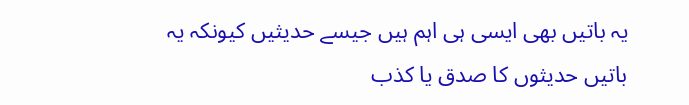یہ باتیں بھی ایسی ہی اہم ہیں جیسے حدیثیں کیونکہ یہ باتیں حدیثوں کا صدق یا کذب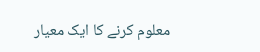معلوم کرنے کا ایک معیار